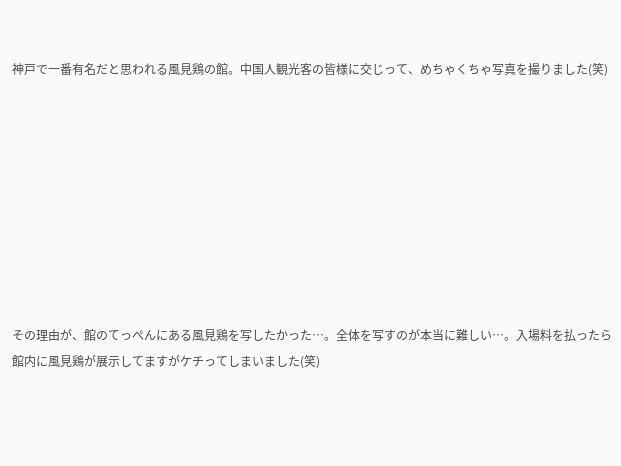神戸で一番有名だと思われる風見鶏の館。中国人観光客の皆様に交じって、めちゃくちゃ写真を撮りました(笑)









その理由が、館のてっぺんにある風見鶏を写したかった…。全体を写すのが本当に難しい…。入場料を払ったら館内に風見鶏が展示してますがケチってしまいました(笑)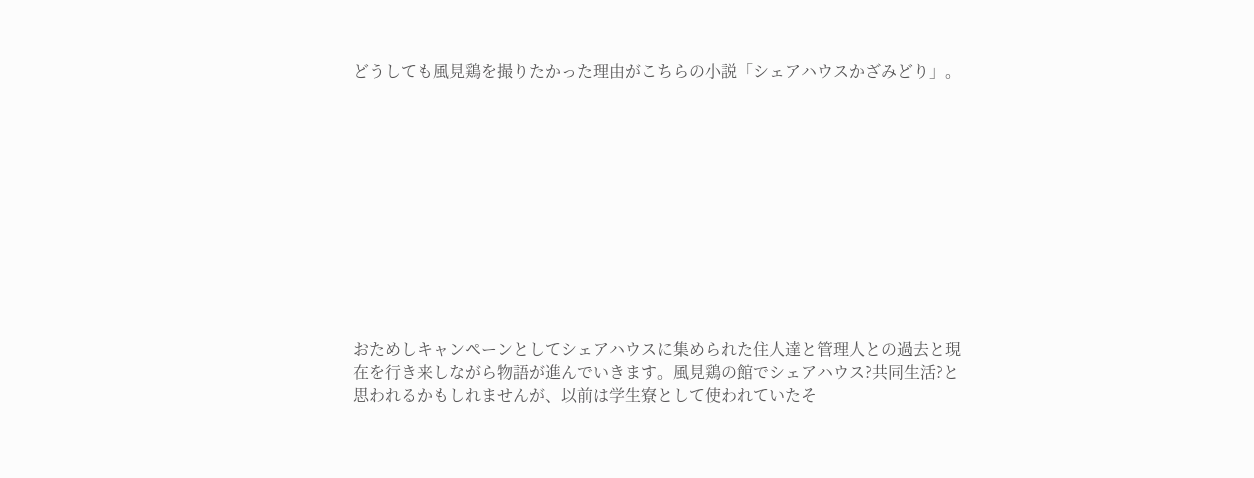どうしても風見鶏を撮りたかった理由がこちらの小説「シェアハウスかざみどり」。











おためしキャンペーンとしてシェアハウスに集められた住人達と管理人との過去と現在を行き来しながら物語が進んでいきます。風見鶏の館でシェアハウス?共同生活?と思われるかもしれませんが、以前は学生寮として使われていたそ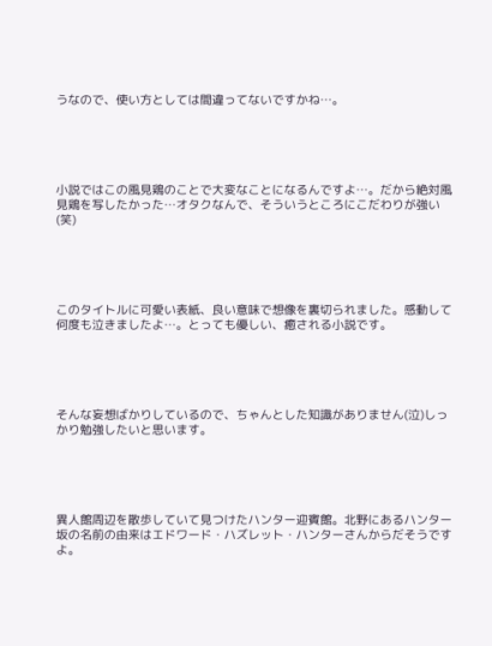うなので、使い方としては間違ってないですかね…。





小説ではこの風見鶏のことで大変なことになるんですよ…。だから絶対風見鶏を写したかった…オタクなんで、そういうところにこだわりが強い(笑)





このタイトルに可愛い表紙、良い意味で想像を裏切られました。感動して何度も泣きましたよ…。とっても優しい、癒される小説です。





そんな妄想ばかりしているので、ちゃんとした知識がありません(泣)しっかり勉強したいと思います。





異人館周辺を散歩していて見つけたハンター迎賓館。北野にあるハンター坂の名前の由来はエドワード・ハズレット・ハンターさんからだそうですよ。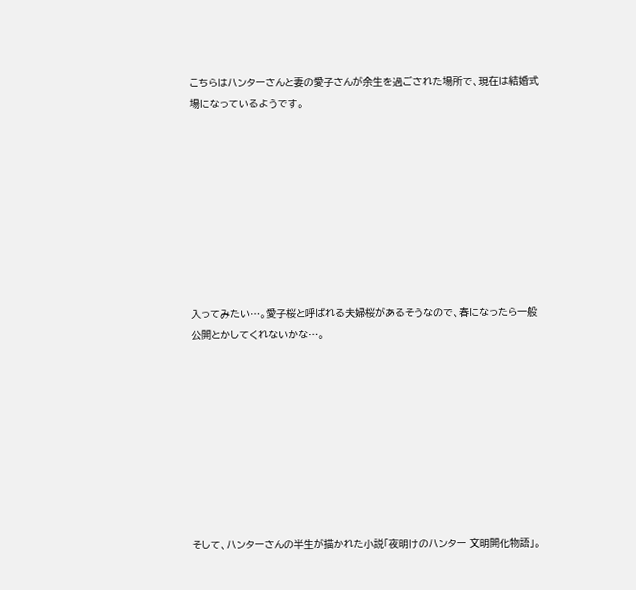こちらはハンターさんと妻の愛子さんが余生を過ごされた場所で、現在は結婚式場になっているようです。









入ってみたい…。愛子桜と呼ばれる夫婦桜があるそうなので、春になったら一般公開とかしてくれないかな…。









そして、ハンターさんの半生が描かれた小説「夜明けのハンター 文明開化物語」。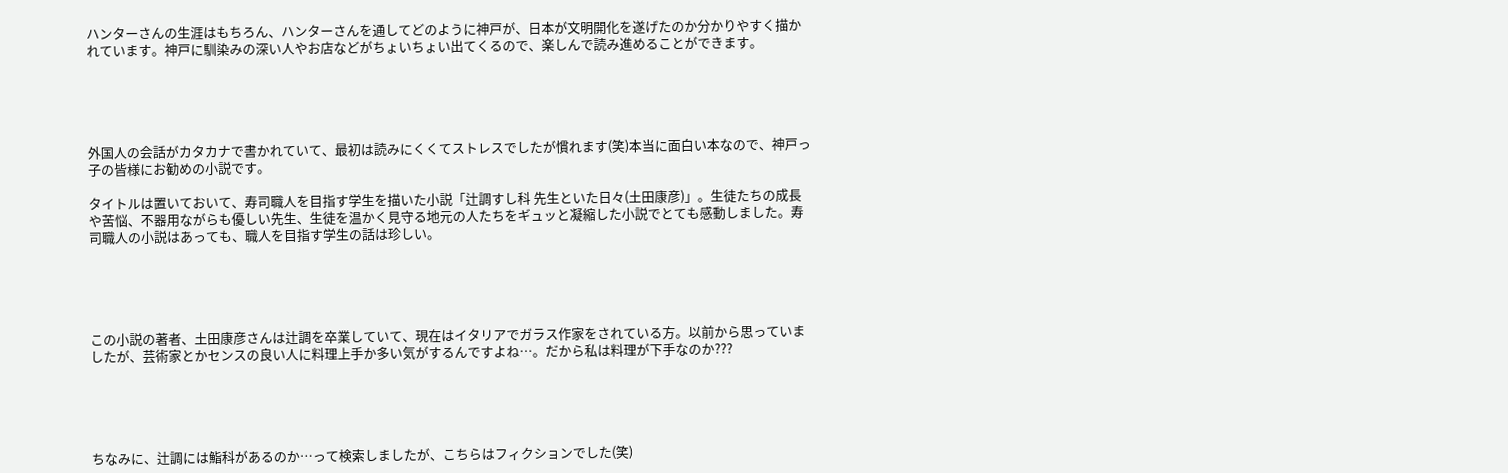ハンターさんの生涯はもちろん、ハンターさんを通してどのように神戸が、日本が文明開化を遂げたのか分かりやすく描かれています。神戸に馴染みの深い人やお店などがちょいちょい出てくるので、楽しんで読み進めることができます。





外国人の会話がカタカナで書かれていて、最初は読みにくくてストレスでしたが慣れます(笑)本当に面白い本なので、神戸っ子の皆様にお勧めの小説です。

タイトルは置いておいて、寿司職人を目指す学生を描いた小説「辻調すし科 先生といた日々(土田康彦)」。生徒たちの成長や苦悩、不器用ながらも優しい先生、生徒を温かく見守る地元の人たちをギュッと凝縮した小説でとても感動しました。寿司職人の小説はあっても、職人を目指す学生の話は珍しい。





この小説の著者、土田康彦さんは辻調を卒業していて、現在はイタリアでガラス作家をされている方。以前から思っていましたが、芸術家とかセンスの良い人に料理上手か多い気がするんですよね…。だから私は料理が下手なのか???





ちなみに、辻調には鮨科があるのか…って検索しましたが、こちらはフィクションでした(笑)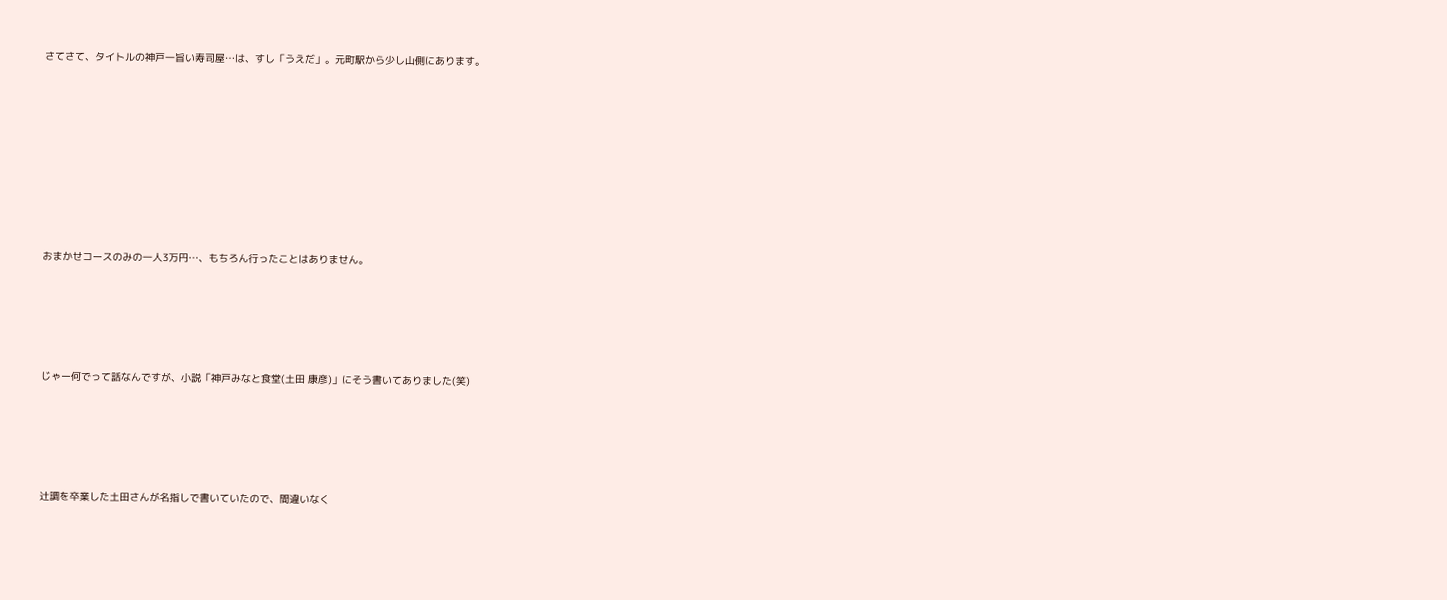さてさて、タイトルの神戸一旨い寿司屋…は、すし「うえだ」。元町駅から少し山側にあります。









おまかせコースのみの一人3万円…、もちろん行ったことはありません。





じゃー何でって話なんですが、小説「神戸みなと食堂(土田 康彦)」にそう書いてありました(笑)





辻調を卒業した土田さんが名指しで書いていたので、間違いなく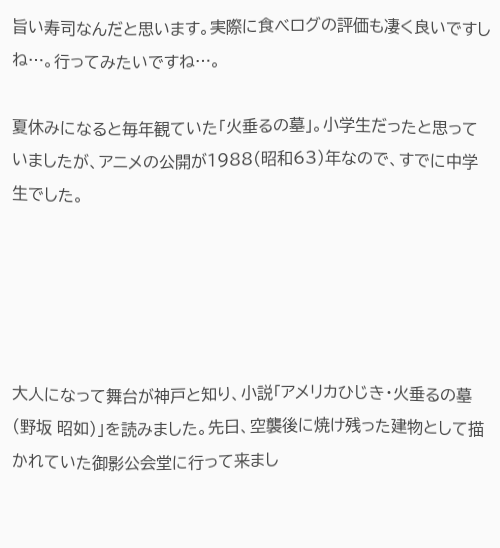旨い寿司なんだと思います。実際に食べログの評価も凄く良いですしね…。行ってみたいですね…。

夏休みになると毎年観ていた「火垂るの墓」。小学生だったと思っていましたが、アニメの公開が1988(昭和63)年なので、すでに中学生でした。





大人になって舞台が神戸と知り、小説「アメリカひじき・火垂るの墓(野坂 昭如)」を読みました。先日、空襲後に焼け残った建物として描かれていた御影公会堂に行って来まし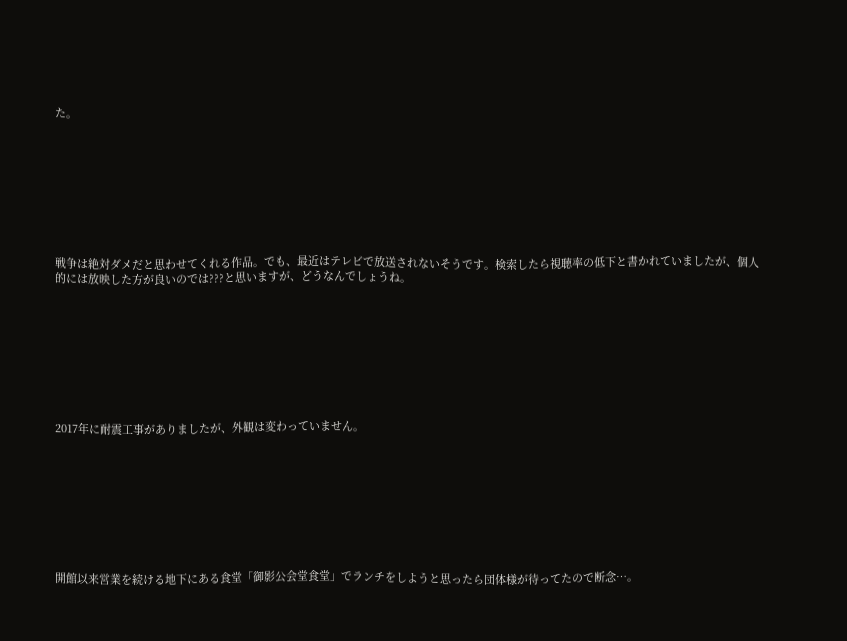た。









戦争は絶対ダメだと思わせてくれる作品。でも、最近はテレビで放送されないそうです。検索したら視聴率の低下と書かれていましたが、個人的には放映した方が良いのでは???と思いますが、どうなんでしょうね。









2017年に耐震工事がありましたが、外観は変わっていません。









開館以来営業を続ける地下にある食堂「御影公会堂食堂」でランチをしようと思ったら団体様が待ってたので断念…。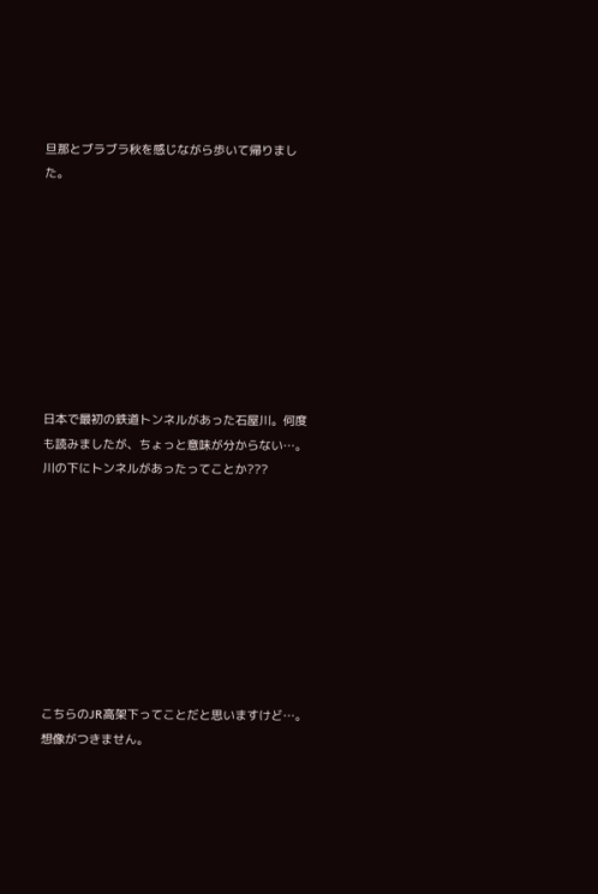旦那とブラブラ秋を感じながら歩いて帰りました。









日本で最初の鉄道トンネルがあった石屋川。何度も読みましたが、ちょっと意味が分からない…。川の下にトンネルがあったってことか???









こちらのJR高架下ってことだと思いますけど…。想像がつきません。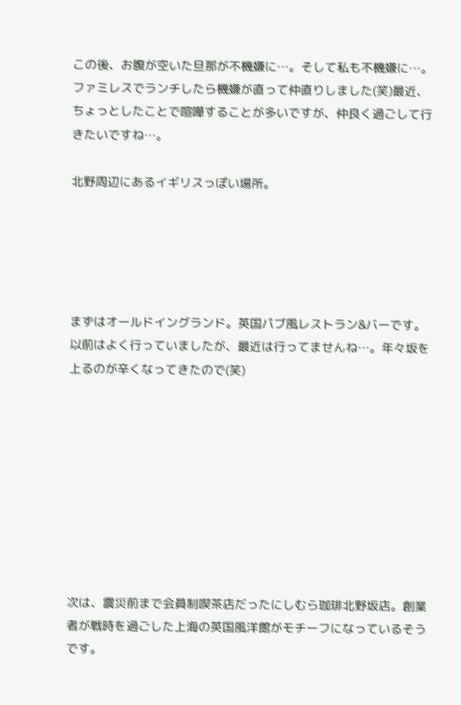この後、お腹が空いた旦那が不機嫌に…。そして私も不機嫌に…。ファミレスでランチしたら機嫌が直って仲直りしました(笑)最近、ちょっとしたことで喧嘩することが多いですが、仲良く過ごして行きたいですね…。

北野周辺にあるイギリスっぽい場所。





まずはオールドイングランド。英国パブ風レストラン&バーです。以前はよく行っていましたが、最近は行ってませんね…。年々坂を上るのが辛くなってきたので(笑)









次は、震災前まで会員制喫茶店だったにしむら珈琲北野坂店。創業者が戦時を過ごした上海の英国風洋館がモチーフになっているそうです。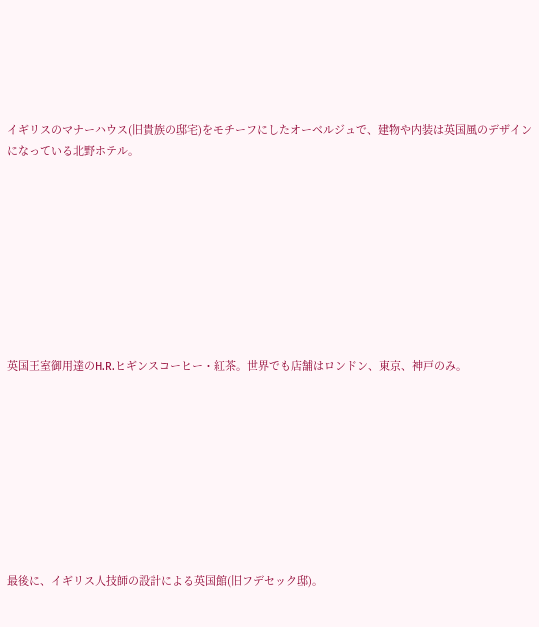イギリスのマナーハウス(旧貴族の邸宅)をモチーフにしたオーベルジュで、建物や内装は英国風のデザインになっている北野ホテル。









英国王室御用達のH.R.ヒギンスコーヒー・紅茶。世界でも店舗はロンドン、東京、神戸のみ。









最後に、イギリス人技師の設計による英国館(旧フデセック邸)。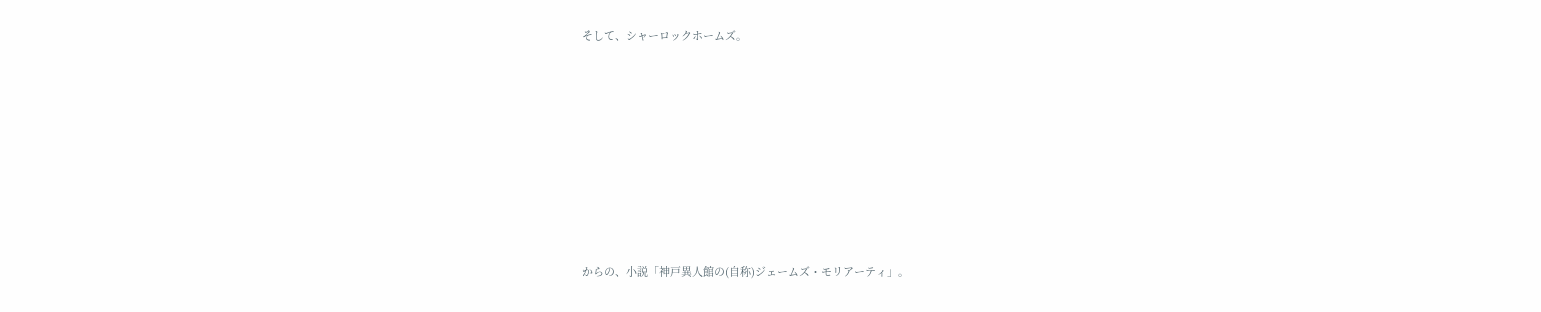そして、シャーロックホームズ。









からの、小説「神戸異人館の(自称)ジェームズ・モリアーティ」。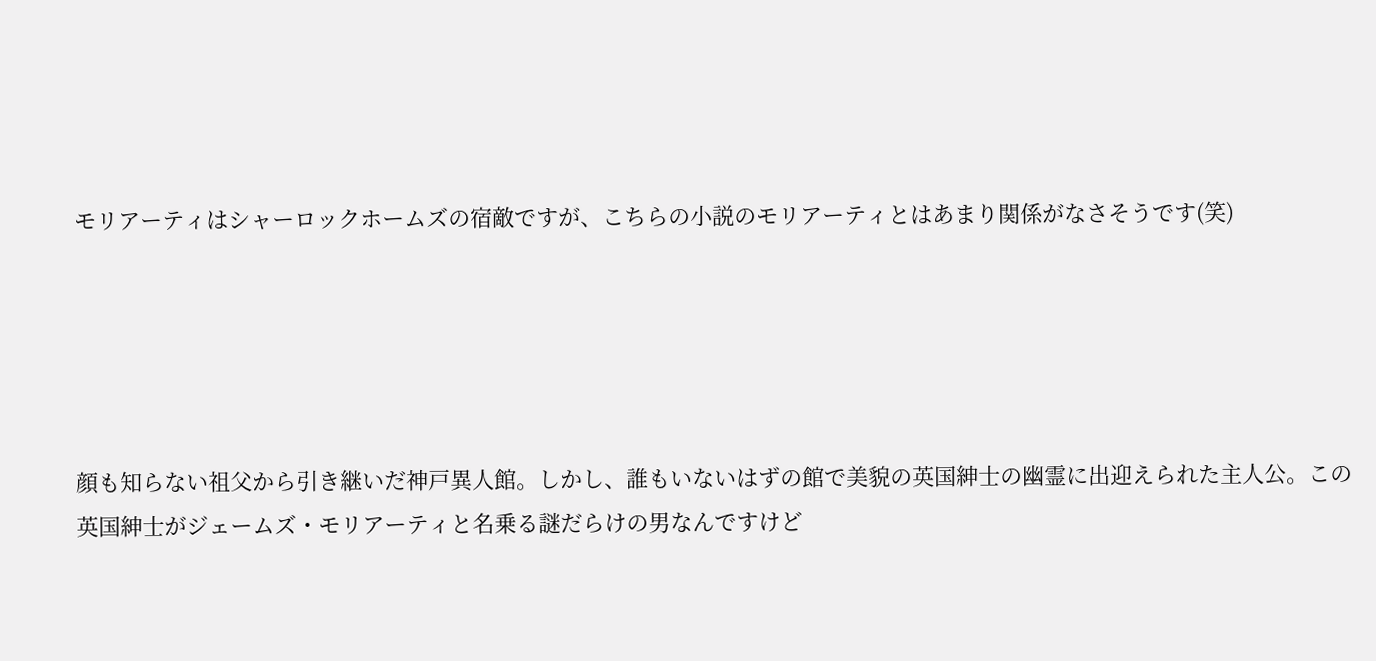モリアーティはシャーロックホームズの宿敵ですが、こちらの小説のモリアーティとはあまり関係がなさそうです(笑)





顔も知らない祖父から引き継いだ神戸異人館。しかし、誰もいないはずの館で美貌の英国紳士の幽霊に出迎えられた主人公。この英国紳士がジェームズ・モリアーティと名乗る謎だらけの男なんですけど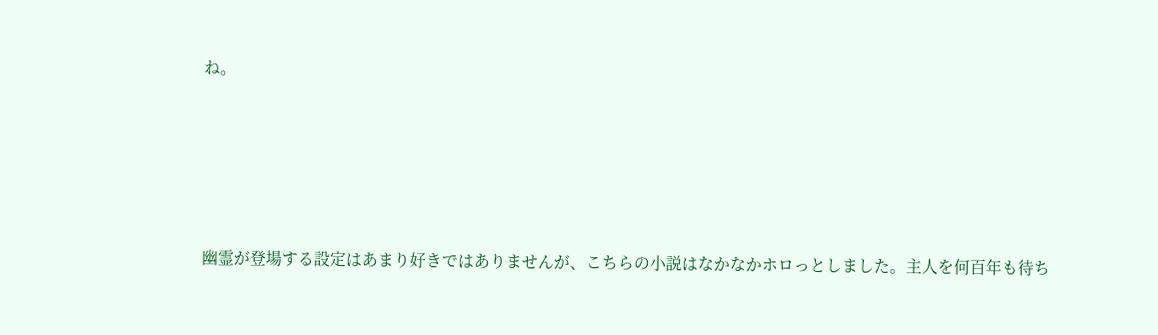ね。





幽霊が登場する設定はあまり好きではありませんが、こちらの小説はなかなかホロっとしました。主人を何百年も待ち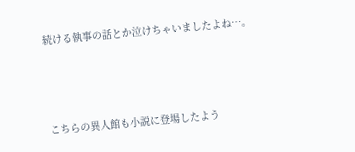続ける執事の話とか泣けちゃいましたよね…。





こちらの異人館も小説に登場したよう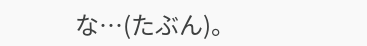な…(たぶん)。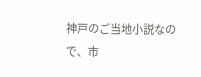神戸のご当地小説なので、市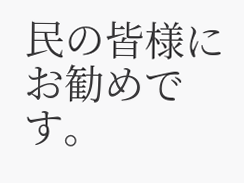民の皆様にお勧めです。